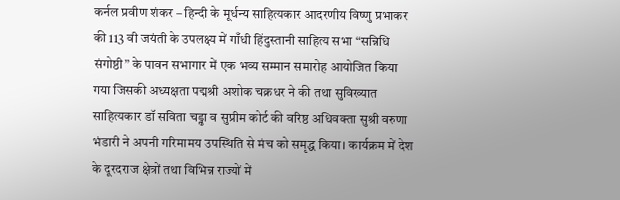कर्नल प्रवीण शंकर – हिन्दी के मूर्धन्य साहित्यकार आदरणीय विष्णु प्रभाकर की 113 वी जयंती के उपलक्ष्य में गाँधी हिंदुस्तानी साहित्य सभा “सन्निधि संगोष्ठी” के पावन सभागार में एक भव्य सम्मान समारोह आयोजित किया गया जिसकी अध्यक्षता पद्मश्री अशोक चक्रधर ने की तथा सुविख्यात साहित्यकार डॉ सविता चड्ढा व सुप्रीम कोर्ट की वरिष्ठ अधिवक्ता सुश्री वरुणा भंडारी ने अपनी गरिमामय उपस्थिति से मंच को समृद्ध किया। कार्यक्रम में देश के दूरदराज क्षेत्रों तथा विभिन्न राज्यों में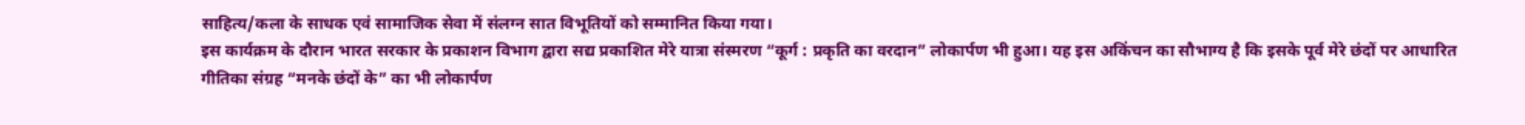साहित्य/कला के साधक एवं सामाजिक सेवा में संलग्न सात विभूतियों को सम्मानित किया गया।
इस कार्यक्रम के दौरान भारत सरकार के प्रकाशन विभाग द्वारा सद्य प्रकाशित मेरे यात्रा संस्मरण “कूर्ग : प्रकृति का वरदान” लोकार्पण भी हुआ। यह इस अकिंचन का सौभाग्य है कि इसके पूर्व मेरे छंदों पर आधारित गीतिका संग्रह “मनके छंदों के” का भी लोकार्पण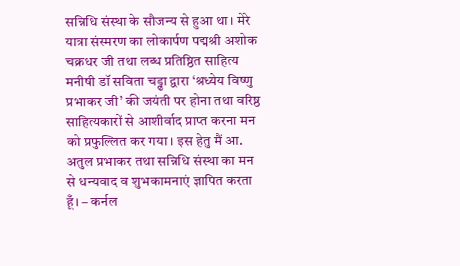सन्निधि संस्था के सौजन्य से हुआ था। मेरे यात्रा संस्मरण का लोकार्पण पद्मश्री अशोक चक्रधर जी तथा लब्ध प्रतिष्ठित साहित्य मनीषी डॉ सविता चड्ढा द्वारा ‘श्रध्येय विष्णु प्रभाकर जी’ की जयंती पर होना तथा वरिष्ठ साहित्यकारों से आशीर्वाद प्राप्त करना मन को प्रफुल्लित कर गया। इस हेतु मैं आ. अतुल प्रभाकर तथा सन्निधि संस्था का मन से धन्यवाद व शुभकामनाएं ज्ञापित करता हूँ। – कर्नल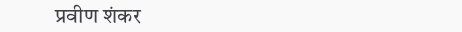प्रवीण शंकर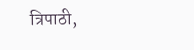त्रिपाठी,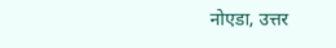नोएडा, उत्तर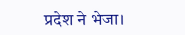प्रदेश ने भेजा।